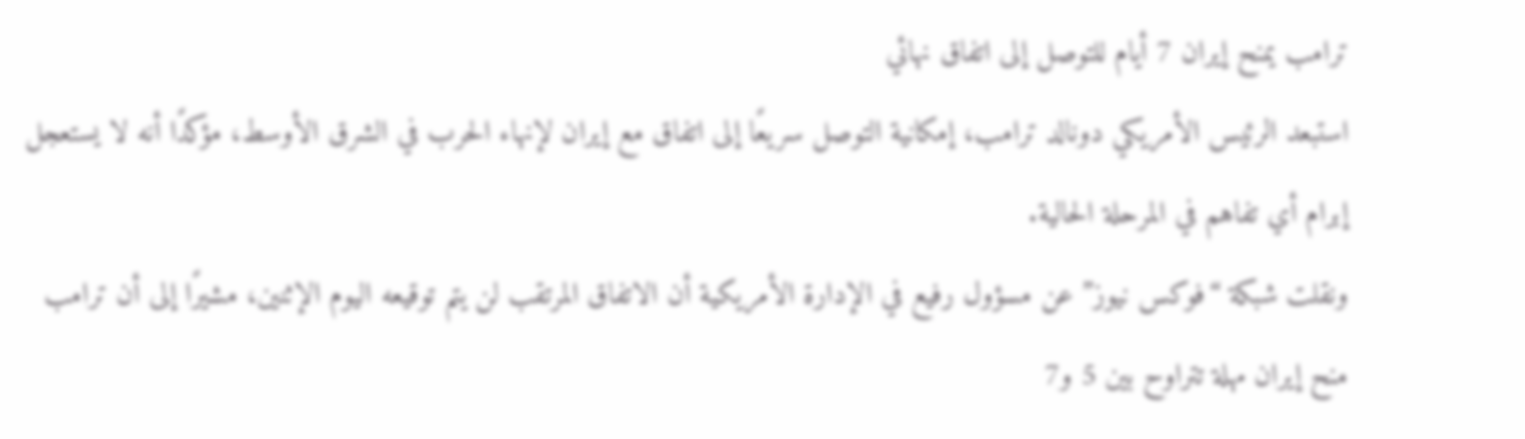ترامب يمنح إيران 7 أيام للتوصل إلى اتفاق نهائي
استبعد الرئيس الأمريكي دونالد ترامب، إمكانية التوصل سريعًا إلى اتفاق مع إيران لإنهاء الحرب في الشرق الأوسط، مؤكدًا أنه لا يستعجل إبرام أي تفاهم في المرحلة الحالية.
ونقلت شبكة “فوكس نيوز” عن مسؤول رفيع في الإدارة الأمريكية أن الاتفاق المرتقب لن يتم توقيعه اليوم الإثنين، مشيرًا إلى أن ترامب منح إيران مهلة تتراوح بين 5 و7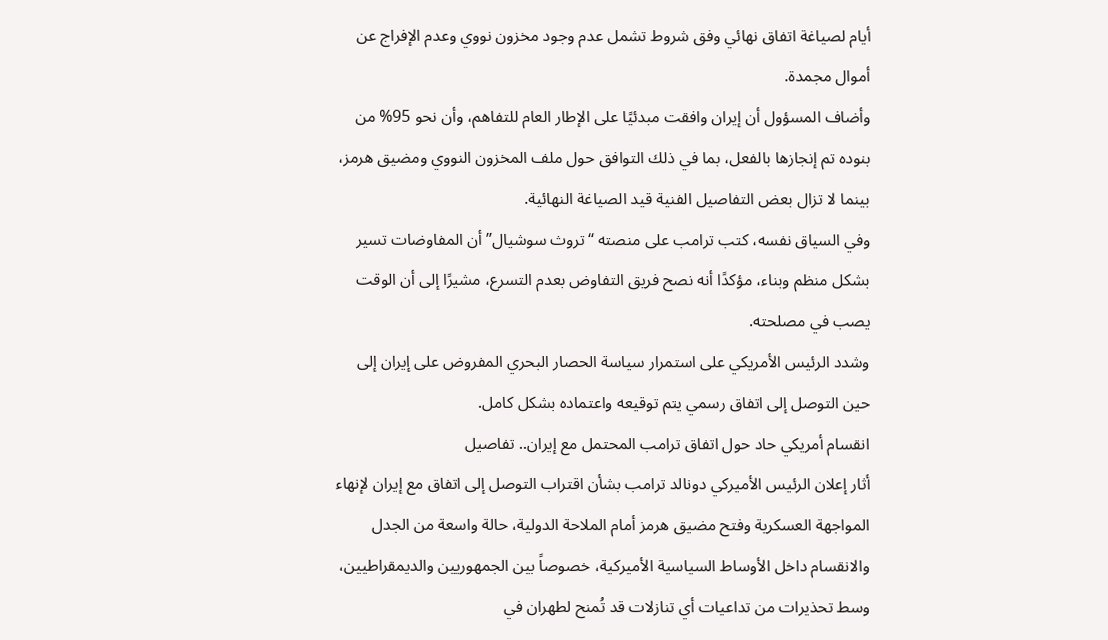أيام لصياغة اتفاق نهائي وفق شروط تشمل عدم وجود مخزون نووي وعدم الإفراج عن أموال مجمدة.
وأضاف المسؤول أن إيران وافقت مبدئيًا على الإطار العام للتفاهم، وأن نحو 95% من بنوده تم إنجازها بالفعل، بما في ذلك التوافق حول ملف المخزون النووي ومضيق هرمز، بينما لا تزال بعض التفاصيل الفنية قيد الصياغة النهائية.
وفي السياق نفسه، كتب ترامب على منصته “تروث سوشيال” أن المفاوضات تسير بشكل منظم وبناء، مؤكدًا أنه نصح فريق التفاوض بعدم التسرع، مشيرًا إلى أن الوقت يصب في مصلحته.
وشدد الرئيس الأمريكي على استمرار سياسة الحصار البحري المفروض على إيران إلى حين التوصل إلى اتفاق رسمي يتم توقيعه واعتماده بشكل كامل.
انقسام أمريكي حاد حول اتفاق ترامب المحتمل مع إيران.. تفاصيل
أثار إعلان الرئيس الأميركي دونالد ترامب بشأن اقتراب التوصل إلى اتفاق مع إيران لإنهاء المواجهة العسكرية وفتح مضيق هرمز أمام الملاحة الدولية، حالة واسعة من الجدل والانقسام داخل الأوساط السياسية الأميركية، خصوصاً بين الجمهوريين والديمقراطيين، وسط تحذيرات من تداعيات أي تنازلات قد تُمنح لطهران في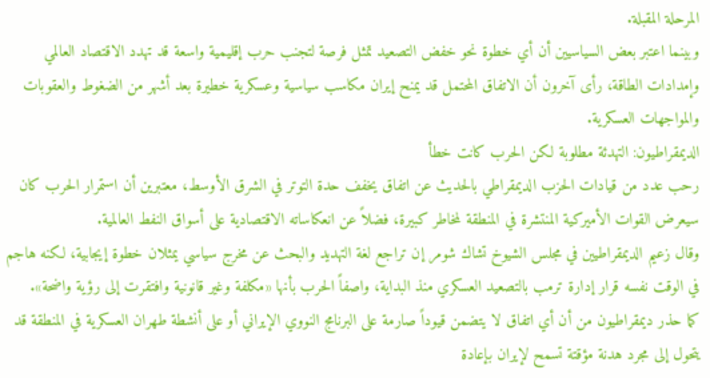المرحلة المقبلة.
وبينما اعتبر بعض السياسيين أن أي خطوة نحو خفض التصعيد تمثل فرصة لتجنب حرب إقليمية واسعة قد تهدد الاقتصاد العالمي وإمدادات الطاقة، رأى آخرون أن الاتفاق المحتمل قد يمنح إيران مكاسب سياسية وعسكرية خطيرة بعد أشهر من الضغوط والعقوبات والمواجهات العسكرية.
الديمقراطيون: التهدئة مطلوبة لكن الحرب كانت خطأ
رحب عدد من قيادات الحزب الديمقراطي بالحديث عن اتفاق يخفف حدة التوتر في الشرق الأوسط، معتبرين أن استمرار الحرب كان سيعرض القوات الأميركية المنتشرة في المنطقة لمخاطر كبيرة، فضلاً عن انعكاساته الاقتصادية على أسواق النفط العالمية.
وقال زعيم الديمقراطيين في مجلس الشيوخ تشاك شومر إن تراجع لغة التهديد والبحث عن مخرج سياسي يمثلان خطوة إيجابية، لكنه هاجم في الوقت نفسه قرار إدارة ترمب بالتصعيد العسكري منذ البداية، واصفاً الحرب بأنها «مكلفة وغير قانونية وافتقرت إلى رؤية واضحة».
كما حذر ديمقراطيون من أن أي اتفاق لا يتضمن قيوداً صارمة على البرنامج النووي الإيراني أو على أنشطة طهران العسكرية في المنطقة قد يتحول إلى مجرد هدنة مؤقتة تسمح لإيران بإعادة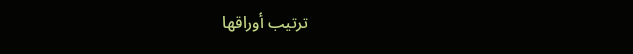ترتيب أوراقها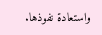واستعادة نفوذها.